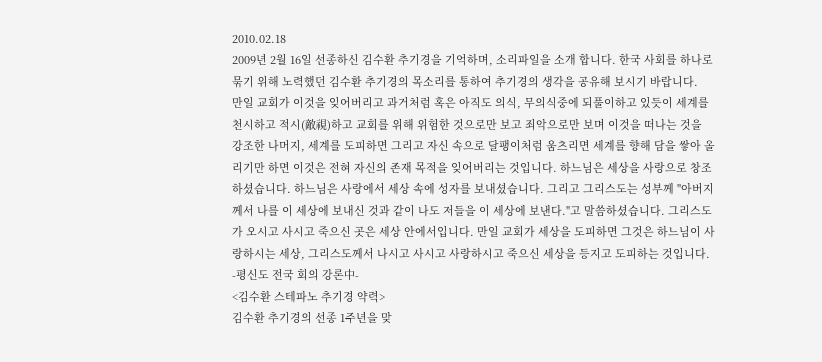2010.02.18
2009년 2월 16일 선종하신 김수환 추기경을 기억하며, 소리파일을 소개 합니다. 한국 사회를 하나로 묶기 위해 노력했던 김수환 추기경의 목소리를 통하여 추기경의 생각을 공유해 보시기 바랍니다.
만일 교회가 이것을 잊어버리고 과거처럼 혹은 아직도 의식, 무의식중에 되풀이하고 있듯이 세계를 천시하고 적시(敵視)하고 교회를 위해 위험한 것으로만 보고 죄악으로만 보며 이것을 떠나는 것을 강조한 나머지, 세계를 도피하면 그리고 자신 속으로 달팽이처럼 움츠리면 세계를 향해 담을 쌓아 올리기만 하면 이것은 전혀 자신의 존재 목적을 잊어버리는 것입니다. 하느님은 세상을 사랑으로 창조하셨습니다. 하느님은 사랑에서 세상 속에 성자를 보내셨습니다. 그리고 그리스도는 성부께 "아버지께서 나를 이 세상에 보내신 것과 같이 나도 저들을 이 세상에 보낸다."고 말씀하셨습니다. 그리스도가 오시고 사시고 죽으신 곳은 세상 안에서입니다. 만일 교회가 세상을 도피하면 그것은 하느님이 사랑하시는 세상, 그리스도께서 나시고 사시고 사랑하시고 죽으신 세상을 등지고 도피하는 것입니다. -평신도 전국 회의 강론中-
<김수환 스테파노 추기경 약력>
김수환 추기경의 선종 1주년을 맞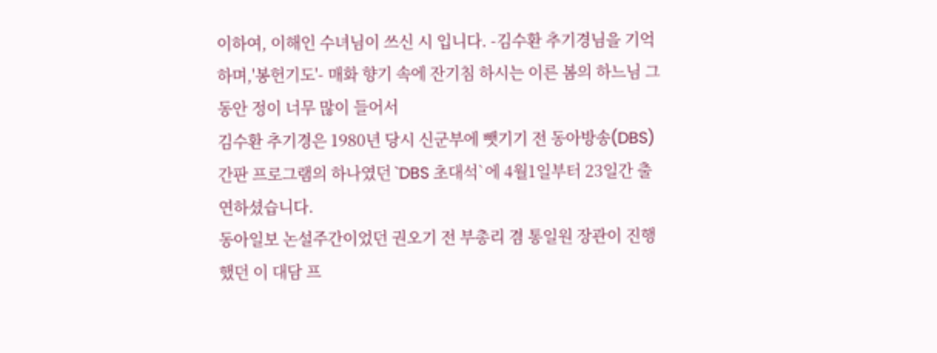이하여, 이해인 수녀님이 쓰신 시 입니다. -김수환 추기경님을 기억하며,'봉헌기도'- 매화 향기 속에 잔기침 하시는 이른 봄의 하느님 그동안 정이 너무 많이 들어서
김수환 추기경은 1980년 당시 신군부에 뺏기기 전 동아방송(DBS) 간판 프로그램의 하나였던 `DBS 초대석`에 4월1일부터 23일간 출연하셨습니다.
동아일보 논설주간이었던 권오기 전 부총리 겸 통일원 장관이 진행했던 이 대담 프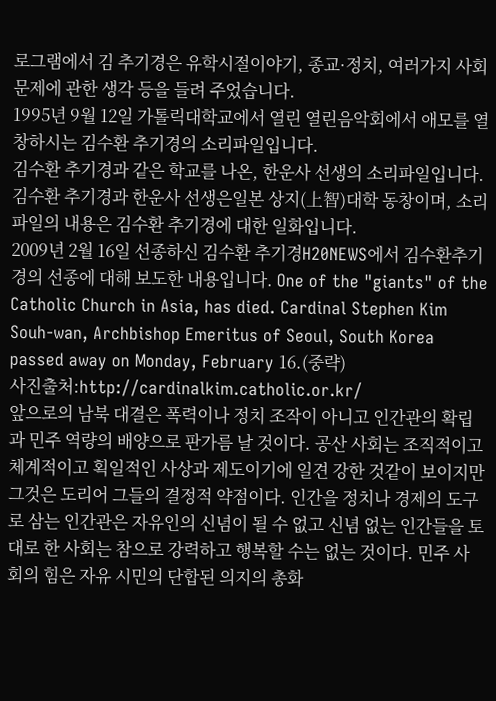로그램에서 김 추기경은 유학시절이야기, 종교·정치, 여러가지 사회문제에 관한 생각 등을 들려 주었습니다.
1995년 9월 12일 가톨릭대학교에서 열린 열린음악회에서 애모를 열창하시는 김수환 추기경의 소리파일입니다.
김수환 추기경과 같은 학교를 나온, 한운사 선생의 소리파일입니다. 김수환 추기경과 한운사 선생은일본 상지(上智)대학 동창이며, 소리 파일의 내용은 김수환 추기경에 대한 일화입니다.
2009년 2월 16일 선종하신 김수환 추기경H20NEWS에서 김수환추기경의 선종에 대해 보도한 내용입니다. One of the "giants" of the Catholic Church in Asia, has died. Cardinal Stephen Kim Souh-wan, Archbishop Emeritus of Seoul, South Korea passed away on Monday, February 16.(중략)
사진출처:http://cardinalkim.catholic.or.kr/
앞으로의 남북 대결은 폭력이나 정치 조작이 아니고 인간관의 확립과 민주 역량의 배양으로 판가름 날 것이다. 공산 사회는 조직적이고 체계적이고 획일적인 사상과 제도이기에 일견 강한 것같이 보이지만 그것은 도리어 그들의 결정적 약점이다. 인간을 정치나 경제의 도구로 삼는 인간관은 자유인의 신념이 될 수 없고 신념 없는 인간들을 토대로 한 사회는 참으로 강력하고 행복할 수는 없는 것이다. 민주 사회의 힘은 자유 시민의 단합된 의지의 총화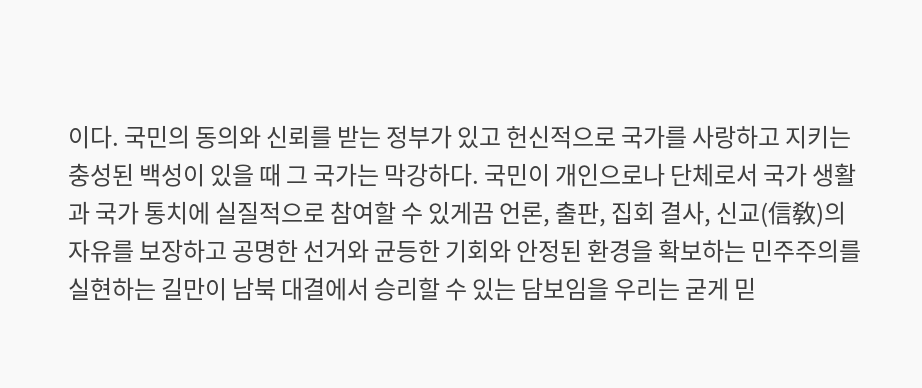이다. 국민의 동의와 신뢰를 받는 정부가 있고 헌신적으로 국가를 사랑하고 지키는 충성된 백성이 있을 때 그 국가는 막강하다. 국민이 개인으로나 단체로서 국가 생활과 국가 통치에 실질적으로 참여할 수 있게끔 언론, 출판, 집회 결사, 신교(信敎)의 자유를 보장하고 공명한 선거와 균등한 기회와 안정된 환경을 확보하는 민주주의를 실현하는 길만이 남북 대결에서 승리할 수 있는 담보임을 우리는 굳게 믿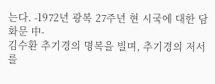는다. -1972년 광복 27주년 현 시국에 대한 담화문 中-
김수환 추기경의 명복을 빌며, 추기경의 저서를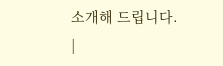소개해 드립니다.
|